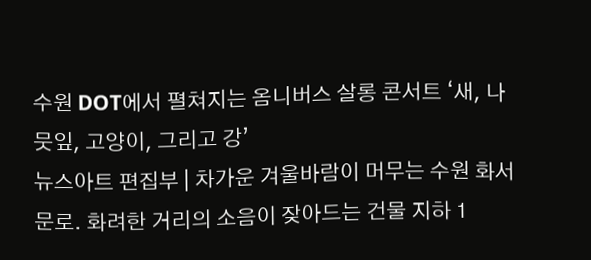수원 DOT에서 펼쳐지는 옴니버스 살롱 콘서트 ‘새, 나뭇잎, 고양이, 그리고 강’
뉴스아트 편집부 | 차가운 겨울바람이 머무는 수원 화서문로. 화려한 거리의 소음이 잦아드는 건물 지하 1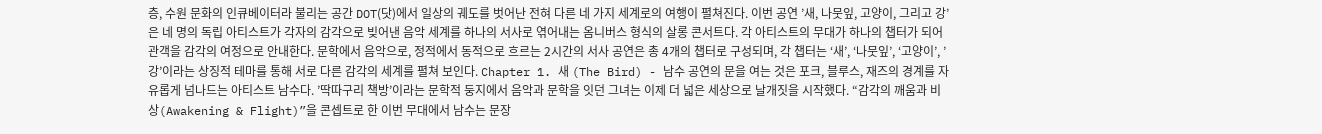층, 수원 문화의 인큐베이터라 불리는 공간 DOT(닷)에서 일상의 궤도를 벗어난 전혀 다른 네 가지 세계로의 여행이 펼쳐진다. 이번 공연 ’새, 나뭇잎, 고양이, 그리고 강’은 네 명의 독립 아티스트가 각자의 감각으로 빚어낸 음악 세계를 하나의 서사로 엮어내는 옴니버스 형식의 살롱 콘서트다. 각 아티스트의 무대가 하나의 챕터가 되어 관객을 감각의 여정으로 안내한다. 문학에서 음악으로, 정적에서 동적으로 흐르는 2시간의 서사 공연은 총 4개의 챕터로 구성되며, 각 챕터는 ‘새’, ‘나뭇잎’, ‘고양이’, ’강’이라는 상징적 테마를 통해 서로 다른 감각의 세계를 펼쳐 보인다. Chapter 1. 새 (The Bird) - 남수 공연의 문을 여는 것은 포크, 블루스, 재즈의 경계를 자유롭게 넘나드는 아티스트 남수다. ’딱따구리 책방’이라는 문학적 둥지에서 음악과 문학을 잇던 그녀는 이제 더 넓은 세상으로 날개짓을 시작했다. “감각의 깨움과 비상(Awakening & Flight)”을 콘셉트로 한 이번 무대에서 남수는 문장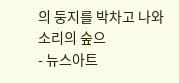의 둥지를 박차고 나와 소리의 숲으
- 뉴스아트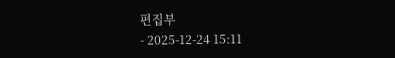편집부
- 2025-12-24 15:11